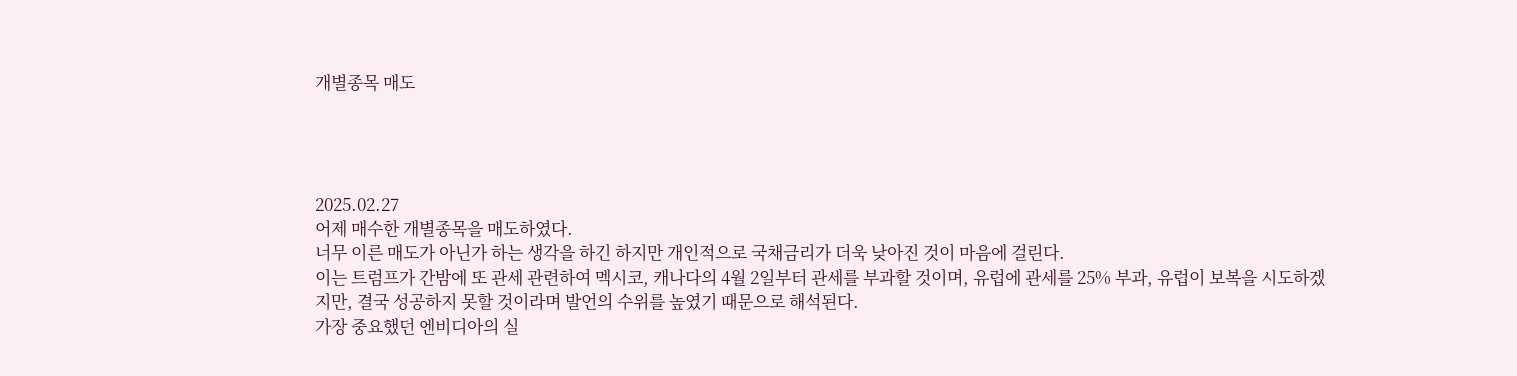개별종목 매도




2025.02.27
어제 매수한 개별종목을 매도하였다.
너무 이른 매도가 아닌가 하는 생각을 하긴 하지만 개인적으로 국채금리가 더욱 낮아진 것이 마음에 걸린다.
이는 트럼프가 간밤에 또 관세 관련하여 멕시코, 캐나다의 4월 2일부터 관세를 부과할 것이며, 유럽에 관세를 25% 부과, 유럽이 보복을 시도하겠지만, 결국 성공하지 못할 것이라며 발언의 수위를 높였기 때문으로 해석된다.
가장 중요했던 엔비디아의 실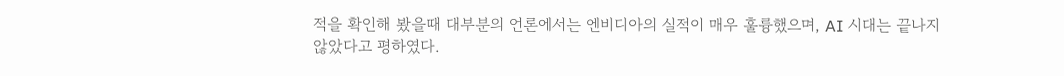적을 확인해 봤을때 대부분의 언론에서는 엔비디아의 실적이 매우 훌륭했으며, AI 시대는 끝나지 않았다고 평하였다.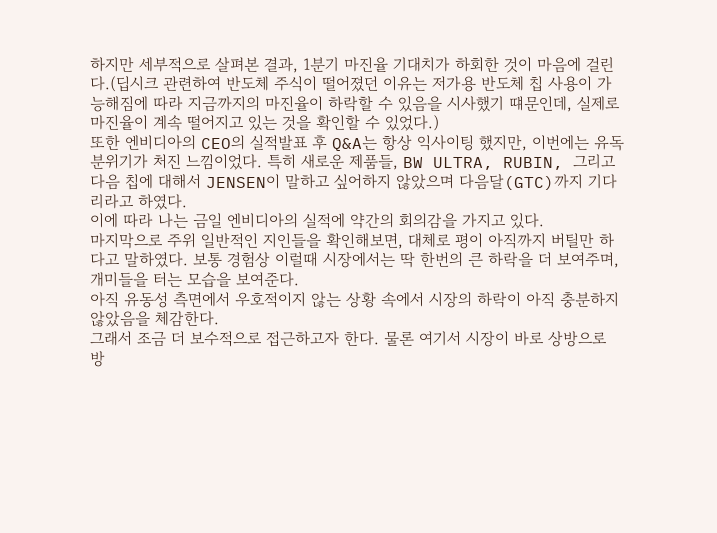하지만 세부적으로 살펴본 결과, 1분기 마진율 기대치가 하회한 것이 마음에 걸린다.(딥시크 관련하여 반도체 주식이 떨어졌던 이유는 저가용 반도체 칩 사용이 가능해짐에 따라 지금까지의 마진율이 하락할 수 있음을 시사했기 떄문인데, 실제로 마진율이 계속 떨어지고 있는 것을 확인할 수 있었다.)
또한 엔비디아의 CEO의 실적발표 후 Q&A는 항상 익사이팅 했지만, 이번에는 유독 분위기가 처진 느낌이었다. 특히 새로운 제품들, BW ULTRA, RUBIN, 그리고 다음 칩에 대해서 JENSEN이 말하고 싶어하지 않았으며 다음달(GTC)까지 기다리라고 하였다.
이에 따라 나는 금일 엔비디아의 실적에 약간의 회의감을 가지고 있다.
마지막으로 주위 일반적인 지인들을 확인해보면, 대체로 평이 아직까지 버틸만 하다고 말하였다. 보통 경험상 이럴때 시장에서는 딱 한번의 큰 하락을 더 보여주며, 개미들을 터는 모습을 보여준다.
아직 유동성 측면에서 우호적이지 않는 상황 속에서 시장의 하락이 아직 충분하지 않았음을 체감한다.
그래서 조금 더 보수적으로 접근하고자 한다. 물론 여기서 시장이 바로 상방으로 방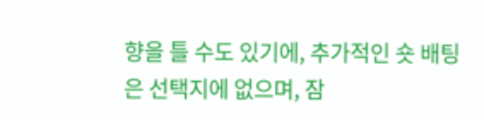향을 틀 수도 있기에, 추가적인 숏 배팅은 선택지에 없으며, 잠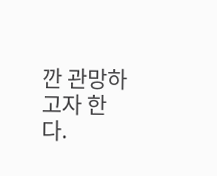깐 관망하고자 한다.